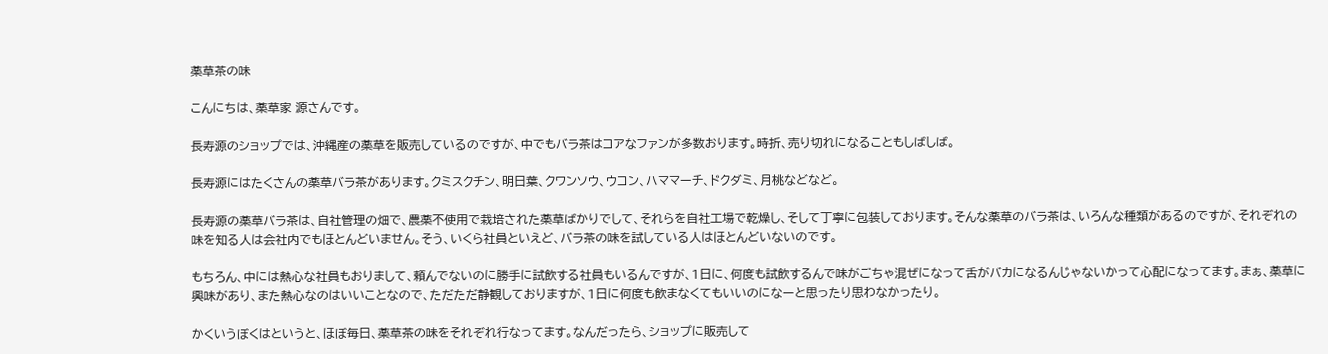薬草茶の味

こんにちは、薬草家 源さんです。

長寿源のショップでは、沖縄産の薬草を販売しているのですが、中でもバラ茶はコアなファンが多数おります。時折、売り切れになることもしばしば。

長寿源にはたくさんの薬草バラ茶があります。クミスクチン、明日葉、クワンソウ、ウコン、ハママーチ、ドクダミ、月桃などなど。

長寿源の薬草バラ茶は、自社管理の畑で、農薬不使用で栽培された薬草ばかりでして、それらを自社工場で乾燥し、そして丁寧に包装しております。そんな薬草のバラ茶は、いろんな種類があるのですが、それぞれの味を知る人は会社内でもほとんどいません。そう、いくら社員といえど、バラ茶の味を試している人はほとんどいないのです。

もちろん、中には熱心な社員もおりまして、頼んでないのに勝手に試飲する社員もいるんですが、1日に、何度も試飲するんで味がごちゃ混ぜになって舌がバカになるんじゃないかって心配になってます。まぁ、薬草に興味があり、また熱心なのはいいことなので、ただただ静観しておりますが、1日に何度も飲まなくてもいいのになーと思ったり思わなかったり。

かくいうぼくはというと、ほぼ毎日、薬草茶の味をそれぞれ行なってます。なんだったら、ショップに販売して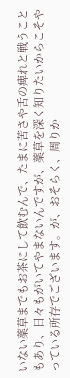いない薬草までもお茶にして飲むんで、たまに苦さや舌の痺れと戦うこともあり、日々もがいてやまないんですが、薬草を深く知りたいからこそやっている所存でございます。が、おそらく、周りか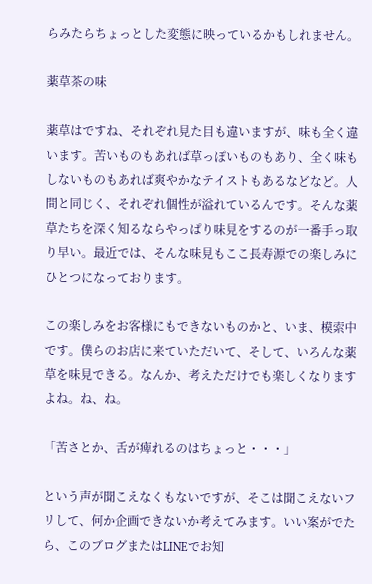らみたらちょっとした変態に映っているかもしれません。

薬草茶の味

薬草はですね、それぞれ見た目も違いますが、味も全く違います。苦いものもあれば草っぽいものもあり、全く味もしないものもあれば爽やかなテイストもあるなどなど。人間と同じく、それぞれ個性が溢れているんです。そんな薬草たちを深く知るならやっぱり味見をするのが一番手っ取り早い。最近では、そんな味見もここ長寿源での楽しみにひとつになっております。

この楽しみをお客様にもできないものかと、いま、模索中です。僕らのお店に来ていただいて、そして、いろんな薬草を味見できる。なんか、考えただけでも楽しくなりますよね。ね、ね。

「苦さとか、舌が痺れるのはちょっと・・・」

という声が聞こえなくもないですが、そこは聞こえないフリして、何か企画できないか考えてみます。いい案がでたら、このブログまたはLINEでお知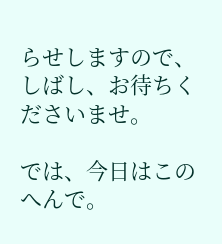らせしますので、しばし、お待ちくださいませ。

では、今日はこのへんで。